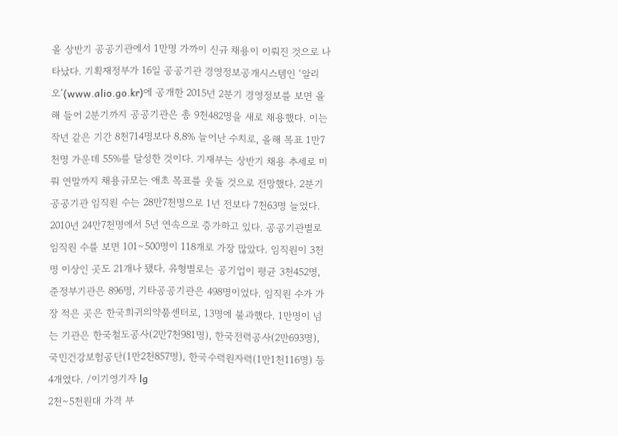올 상반기 공공기관에서 1만명 가까이 신규 채용이 이뤄진 것으로 나타났다. 기획재정부가 16일 공공기관 경영정보공개시스템인 ‘알리오’(www.alio.go.kr)에 공개한 2015년 2분기 경영정보를 보면 올해 들어 2분기까지 공공기관은 총 9천482명을 새로 채용했다. 이는 작년 같은 기간 8천714명보다 8.8% 늘어난 수치로, 올해 목표 1만7천명 가운데 55%를 달성한 것이다. 기재부는 상반기 채용 추세로 미뤄 연말까지 채용규모는 애초 목표를 웃돌 것으로 전망했다. 2분기 공공기관 임직원 수는 28만7천명으로 1년 전보다 7천63명 늘었다. 2010년 24만7천명에서 5년 연속으로 증가하고 있다. 공공기관별로 임직원 수를 보면 101∼500명이 118개로 가장 많았다. 임직원이 3천명 이상인 곳도 21개나 됐다. 유형별로는 공기업이 평균 3천452명, 준정부기관은 896명, 기타공공기관은 498명이었다. 임직원 수가 가장 적은 곳은 한국희귀의약품센터로, 13명에 불과했다. 1만명이 넘는 기관은 한국철도공사(2만7천981명), 한국전력공사(2만693명), 국민건강보험공단(1만2천857명), 한국수력원자력(1만1천116명) 등 4개였다. /이기영기자 lg
2천∼5천원대 가격 부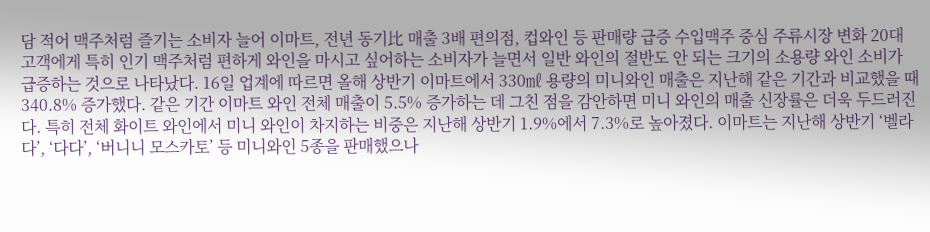담 적어 맥주처럼 즐기는 소비자 늘어 이마트, 전년 동기比 매출 3배 편의점, 컵와인 등 판매량 급증 수입맥주 중심 주류시장 변화 20대 고객에게 특히 인기 맥주처럼 편하게 와인을 마시고 싶어하는 소비자가 늘면서 일반 와인의 절반도 안 되는 크기의 소용량 와인 소비가 급증하는 것으로 나타났다. 16일 업계에 따르면 올해 상반기 이마트에서 330㎖ 용량의 미니와인 매출은 지난해 같은 기간과 비교했을 때 340.8% 증가했다. 같은 기간 이마트 와인 전체 매출이 5.5% 증가하는 데 그친 점을 감안하면 미니 와인의 매출 신장률은 더욱 두드러진다. 특히 전체 화이트 와인에서 미니 와인이 차지하는 비중은 지난해 상반기 1.9%에서 7.3%로 높아졌다. 이마트는 지난해 상반기 ‘벨라다’, ‘다다’, ‘버니니 모스카토’ 등 미니와인 5종을 판매했으나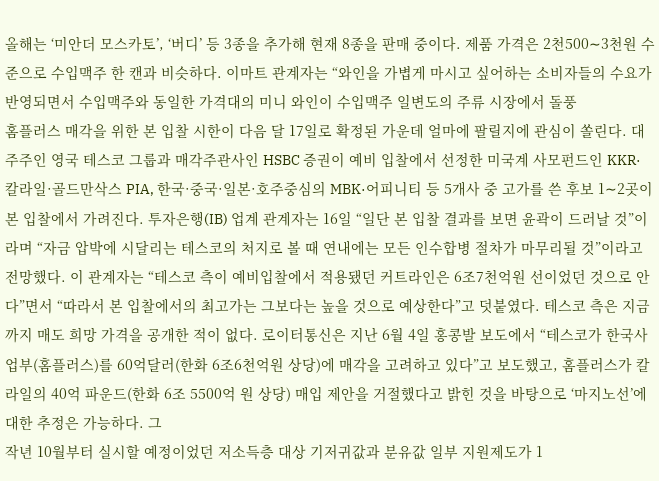올해는 ‘미안더 모스카토’, ‘버디’ 등 3종을 추가해 현재 8종을 판매 중이다. 제품 가격은 2천500∼3천원 수준으로 수입맥주 한 캔과 비슷하다. 이마트 관계자는 “와인을 가볍게 마시고 싶어하는 소비자들의 수요가 반영되면서 수입맥주와 동일한 가격대의 미니 와인이 수입맥주 일변도의 주류 시장에서 돌풍
홈플러스 매각을 위한 본 입찰 시한이 다음 달 17일로 확정된 가운데 얼마에 팔릴지에 관심이 쏠린다. 대주주인 영국 테스코 그룹과 매각주관사인 HSBC 증권이 예비 입찰에서 선정한 미국계 사모펀드인 KKR·칼라일·골드만삭스 PIA, 한국·중국·일본·호주중심의 MBK·어피니티 등 5개사 중 고가를 쓴 후보 1∼2곳이 본 입찰에서 가려진다. 투자은행(IB) 업계 관계자는 16일 “일단 본 입찰 결과를 보면 윤곽이 드러날 것”이라며 “자금 압박에 시달리는 테스코의 처지로 볼 때 연내에는 모든 인수합병 절차가 마무리될 것”이라고 전망했다. 이 관계자는 “테스코 측이 예비입찰에서 적용됐던 커트라인은 6조7천억원 선이었던 것으로 안다”면서 “따라서 본 입찰에서의 최고가는 그보다는 높을 것으로 예상한다”고 덧붙였다. 테스코 측은 지금까지 매도 희망 가격을 공개한 적이 없다. 로이터통신은 지난 6월 4일 홍콩발 보도에서 “테스코가 한국사업부(홈플러스)를 60억달러(한화 6조6천억원 상당)에 매각을 고려하고 있다”고 보도했고, 홈플러스가 칼라일의 40억 파운드(한화 6조 5500억 원 상당) 매입 제안을 거절했다고 밝힌 것을 바탕으로 ‘마지노선’에 대한 추정은 가능하다. 그
작년 10월부터 실시할 예정이었던 저소득층 대상 기저귀값과 분유값 일부 지원제도가 1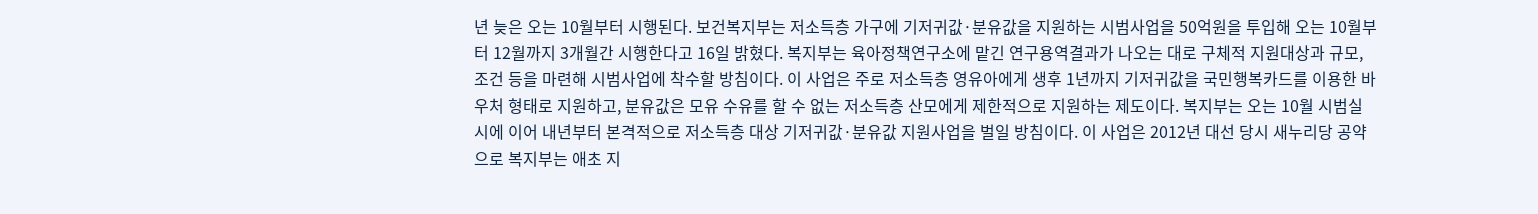년 늦은 오는 10월부터 시행된다. 보건복지부는 저소득층 가구에 기저귀값·분유값을 지원하는 시범사업을 50억원을 투입해 오는 10월부터 12월까지 3개월간 시행한다고 16일 밝혔다. 복지부는 육아정책연구소에 맡긴 연구용역결과가 나오는 대로 구체적 지원대상과 규모, 조건 등을 마련해 시범사업에 착수할 방침이다. 이 사업은 주로 저소득층 영유아에게 생후 1년까지 기저귀값을 국민행복카드를 이용한 바우처 형태로 지원하고, 분유값은 모유 수유를 할 수 없는 저소득층 산모에게 제한적으로 지원하는 제도이다. 복지부는 오는 10월 시범실시에 이어 내년부터 본격적으로 저소득층 대상 기저귀값·분유값 지원사업을 벌일 방침이다. 이 사업은 2012년 대선 당시 새누리당 공약으로 복지부는 애초 지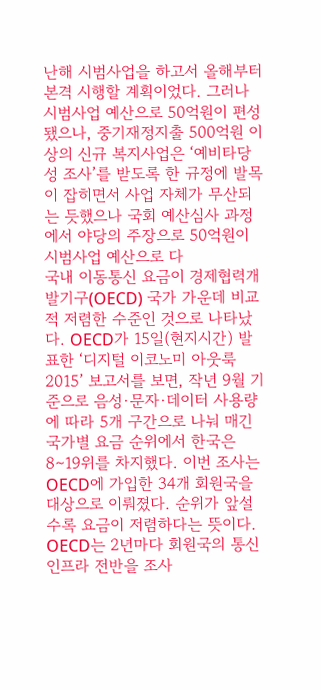난해 시범사업을 하고서 올해부터 본격 시행할 계획이었다. 그러나 시범사업 예산으로 50억원이 편성됐으나, 중기재정지출 500억원 이상의 신규 복지사업은 ‘예비타당성 조사’를 받도록 한 규정에 발목이 잡히면서 사업 자체가 무산되는 듯했으나 국회 예산심사 과정에서 야당의 주장으로 50억원이 시범사업 예산으로 다
국내 이동통신 요금이 경제협력개발기구(OECD) 국가 가운데 비교적 저렴한 수준인 것으로 나타났다. OECD가 15일(현지시간) 발표한 ‘디지털 이코노미 아웃룩 2015’ 보고서를 보면, 작년 9월 기준으로 음성·문자·데이터 사용량에 따라 5개 구간으로 나눠 매긴 국가별 요금 순위에서 한국은 8∼19위를 차지했다. 이번 조사는 OECD에 가입한 34개 회원국을 대상으로 이뤄졌다. 순위가 앞설수록 요금이 저렴하다는 뜻이다. OECD는 2년마다 회원국의 통신 인프라 전반을 조사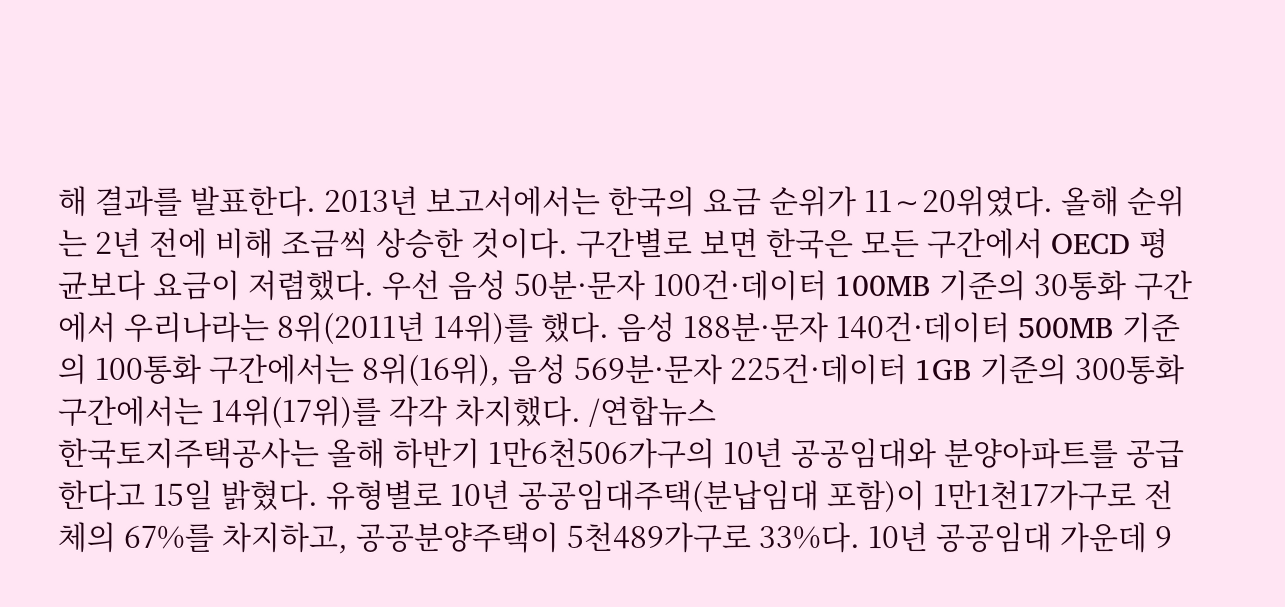해 결과를 발표한다. 2013년 보고서에서는 한국의 요금 순위가 11∼20위였다. 올해 순위는 2년 전에 비해 조금씩 상승한 것이다. 구간별로 보면 한국은 모든 구간에서 OECD 평균보다 요금이 저렴했다. 우선 음성 50분·문자 100건·데이터 100MB 기준의 30통화 구간에서 우리나라는 8위(2011년 14위)를 했다. 음성 188분·문자 140건·데이터 500MB 기준의 100통화 구간에서는 8위(16위), 음성 569분·문자 225건·데이터 1GB 기준의 300통화 구간에서는 14위(17위)를 각각 차지했다. /연합뉴스
한국토지주택공사는 올해 하반기 1만6천506가구의 10년 공공임대와 분양아파트를 공급한다고 15일 밝혔다. 유형별로 10년 공공임대주택(분납임대 포함)이 1만1천17가구로 전체의 67%를 차지하고, 공공분양주택이 5천489가구로 33%다. 10년 공공임대 가운데 9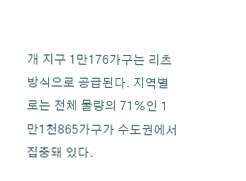개 지구 1만176가구는 리츠 방식으로 공급된다. 지역별로는 전체 물량의 71%인 1만1천865가구가 수도권에서 집중돼 있다.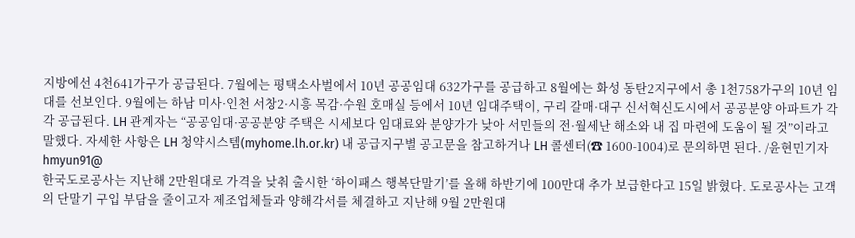지방에선 4천641가구가 공급된다. 7월에는 평택소사벌에서 10년 공공임대 632가구를 공급하고 8월에는 화성 동탄2지구에서 총 1천758가구의 10년 임대를 선보인다. 9월에는 하남 미사·인천 서창2·시흥 목감·수원 호매실 등에서 10년 임대주택이, 구리 갈매·대구 신서혁신도시에서 공공분양 아파트가 각각 공급된다. LH 관계자는 “공공임대·공공분양 주택은 시세보다 임대료와 분양가가 낮아 서민들의 전·월세난 해소와 내 집 마련에 도움이 될 것”이라고 말했다. 자세한 사항은 LH 청약시스템(myhome.lh.or.kr) 내 공급지구별 공고문을 참고하거나 LH 콜센터(☎ 1600-1004)로 문의하면 된다. /윤현민기자 hmyun91@
한국도로공사는 지난해 2만원대로 가격을 낮춰 출시한 ‘하이패스 행복단말기’를 올해 하반기에 100만대 추가 보급한다고 15일 밝혔다. 도로공사는 고객의 단말기 구입 부담을 줄이고자 제조업체들과 양해각서를 체결하고 지난해 9월 2만원대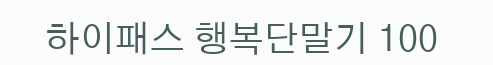하이패스 행복단말기 100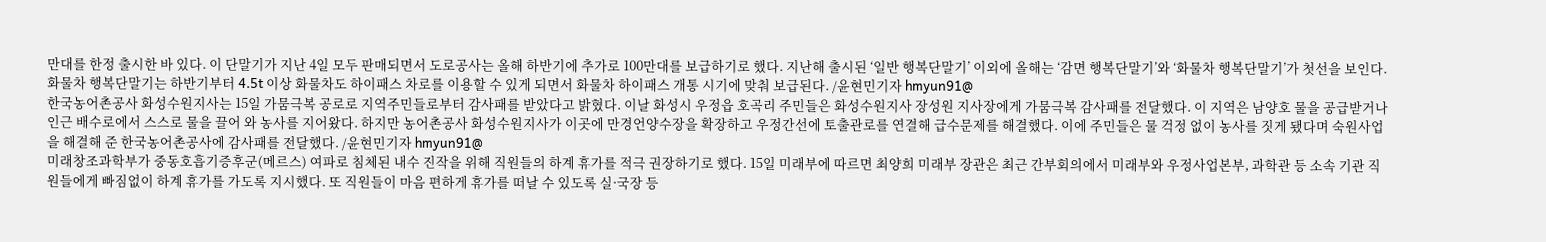만대를 한정 출시한 바 있다. 이 단말기가 지난 4일 모두 판매되면서 도로공사는 올해 하반기에 추가로 100만대를 보급하기로 했다. 지난해 출시된 ‘일반 행복단말기’ 이외에 올해는 ‘감면 행복단말기’와 ‘화물차 행복단말기’가 첫선을 보인다. 화물차 행복단말기는 하반기부터 4.5t 이상 화물차도 하이패스 차로를 이용할 수 있게 되면서 화물차 하이패스 개통 시기에 맞춰 보급된다. /윤현민기자 hmyun91@
한국농어촌공사 화성수원지사는 15일 가뭄극복 공로로 지역주민들로부터 감사패를 받았다고 밝혔다. 이날 화성시 우정읍 호곡리 주민들은 화성수원지사 장성원 지사장에게 가뭄극복 감사패를 전달했다. 이 지역은 남양호 물을 공급받거나 인근 배수로에서 스스로 물을 끌어 와 농사를 지어왔다. 하지만 농어촌공사 화성수원지사가 이곳에 만경언양수장을 확장하고 우정간선에 토출관로를 연결해 급수문제를 해결했다. 이에 주민들은 물 걱정 없이 농사를 짓게 됐다며 숙원사업을 해결해 준 한국농어촌공사에 감사패를 전달했다. /윤현민기자 hmyun91@
미래창조과학부가 중동호흡기증후군(메르스) 여파로 침체된 내수 진작을 위해 직원들의 하계 휴가를 적극 권장하기로 했다. 15일 미래부에 따르면 최양희 미래부 장관은 최근 간부회의에서 미래부와 우정사업본부, 과학관 등 소속 기관 직원들에게 빠짐없이 하계 휴가를 가도록 지시했다. 또 직원들이 마음 편하게 휴가를 떠날 수 있도록 실·국장 등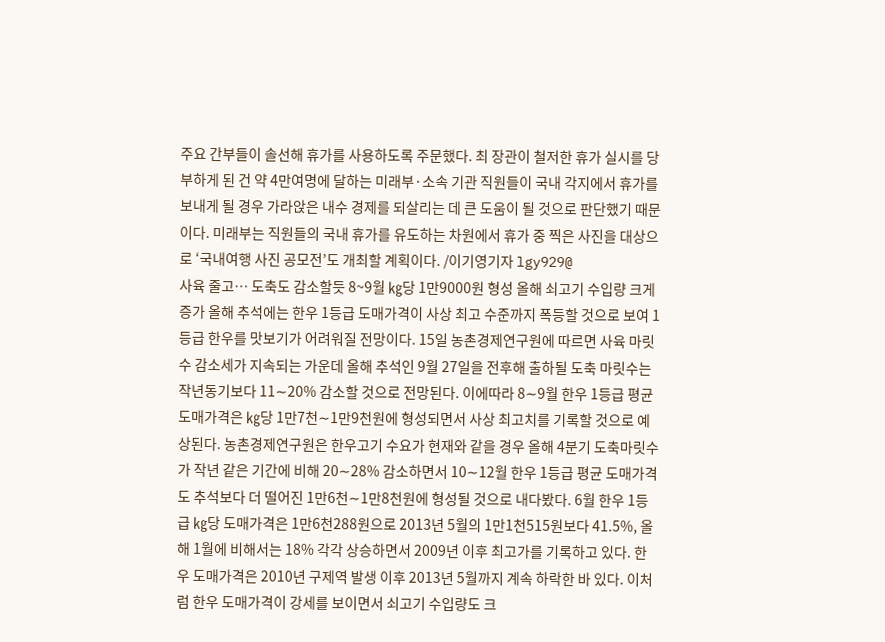주요 간부들이 솔선해 휴가를 사용하도록 주문했다. 최 장관이 철저한 휴가 실시를 당부하게 된 건 약 4만여명에 달하는 미래부·소속 기관 직원들이 국내 각지에서 휴가를 보내게 될 경우 가라앉은 내수 경제를 되살리는 데 큰 도움이 될 것으로 판단했기 때문이다. 미래부는 직원들의 국내 휴가를 유도하는 차원에서 휴가 중 찍은 사진을 대상으로 ‘국내여행 사진 공모전’도 개최할 계획이다. /이기영기자 lgy929@
사육 줄고… 도축도 감소할듯 8~9월 ㎏당 1만9000원 형성 올해 쇠고기 수입량 크게 증가 올해 추석에는 한우 1등급 도매가격이 사상 최고 수준까지 폭등할 것으로 보여 1등급 한우를 맛보기가 어려워질 전망이다. 15일 농촌경제연구원에 따르면 사육 마릿수 감소세가 지속되는 가운데 올해 추석인 9월 27일을 전후해 출하될 도축 마릿수는 작년동기보다 11∼20% 감소할 것으로 전망된다. 이에따라 8∼9월 한우 1등급 평균 도매가격은 ㎏당 1만7천∼1만9천원에 형성되면서 사상 최고치를 기록할 것으로 예상된다. 농촌경제연구원은 한우고기 수요가 현재와 같을 경우 올해 4분기 도축마릿수가 작년 같은 기간에 비해 20∼28% 감소하면서 10∼12월 한우 1등급 평균 도매가격도 추석보다 더 떨어진 1만6천∼1만8천원에 형성될 것으로 내다봤다. 6월 한우 1등급 ㎏당 도매가격은 1만6천288원으로 2013년 5월의 1만1천515원보다 41.5%, 올해 1월에 비해서는 18% 각각 상승하면서 2009년 이후 최고가를 기록하고 있다. 한우 도매가격은 2010년 구제역 발생 이후 2013년 5월까지 계속 하락한 바 있다. 이처럼 한우 도매가격이 강세를 보이면서 쇠고기 수입량도 크